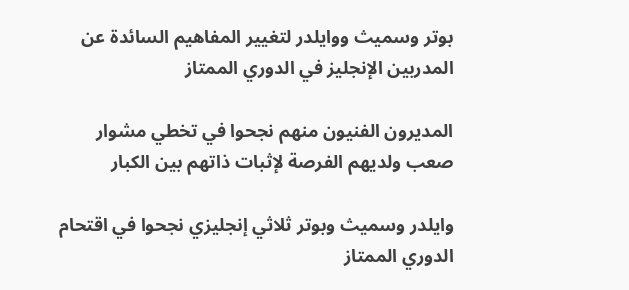بوتر وسميث ووايلدر لتغيير المفاهيم السائدة عن المدربين الإنجليز في الدوري الممتاز

المديرون الفنيون منهم نجحوا في تخطي مشوار صعب ولديهم الفرصة لإثبات ذاتهم بين الكبار

وايلدر وسميث وبوتر ثلاثي إنجليزي نجحوا في اقتحام الدوري الممتاز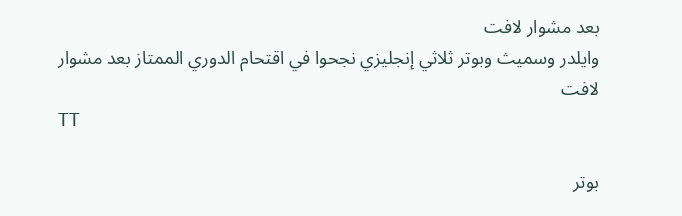بعد مشوار لافت
وايلدر وسميث وبوتر ثلاثي إنجليزي نجحوا في اقتحام الدوري الممتاز بعد مشوار لافت
TT

بوتر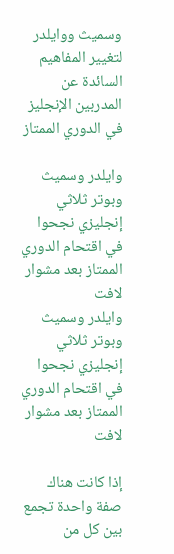وسميث ووايلدر لتغيير المفاهيم السائدة عن المدربين الإنجليز في الدوري الممتاز

وايلدر وسميث وبوتر ثلاثي إنجليزي نجحوا في اقتحام الدوري الممتاز بعد مشوار لافت
وايلدر وسميث وبوتر ثلاثي إنجليزي نجحوا في اقتحام الدوري الممتاز بعد مشوار لافت

إذا كانت هناك صفة واحدة تجمع بين كل من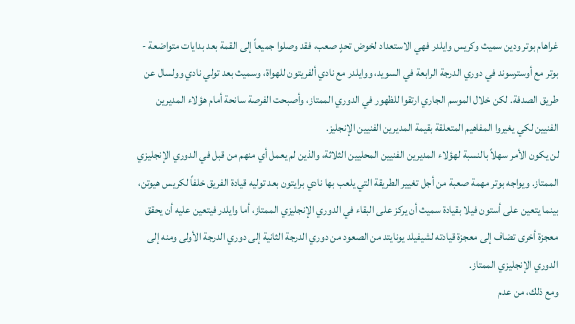غراهام بوتر ودين سميث وكريس وايلدر فهي الاستعداد لخوض تحدٍ صعب، فقد وصلوا جميعاً إلى القمة بعد بدايات متواضعة - بوتر مع أوسترسوند في دوري الدرجة الرابعة في السويد، ووايلدر مع نادي ألفريتون للهواة، وسميث بعد تولي نادي وولسال عن طريق الصدفة. لكن خلال الموسم الجاري ارتقوا للظهور في الدوري الممتاز، وأصبحت الفرصة سانحة أمام هؤلاء المديرين الفنيين لكي يغيروا المفاهيم المتعلقة بقيمة المديرين الفنيين الإنجليز.
لن يكون الأمر سهلاً بالنسبة لهؤلاء المديرين الفنيين المحليين الثلاثة، والذين لم يعمل أي منهم من قبل في الدوري الإنجليزي الممتاز. ويواجه بوتر مهمة صعبة من أجل تغيير الطريقة التي يلعب بها نادي برايتون بعد توليه قيادة الفريق خلفاً لكريس هيوتن، بينما يتعين على أستون فيلا بقيادة سميث أن يركز على البقاء في الدوري الإنجليزي الممتاز، أما وايلدر فيتعين عليه أن يحقق معجزة أخرى تضاف إلى معجزة قيادته لشيفيلد يونايتد من الصعود من دوري الدرجة الثانية إلى دوري الدرجة الأولى ومنه إلى الدوري الإنجليزي الممتاز.
ومع ذلك، من عدم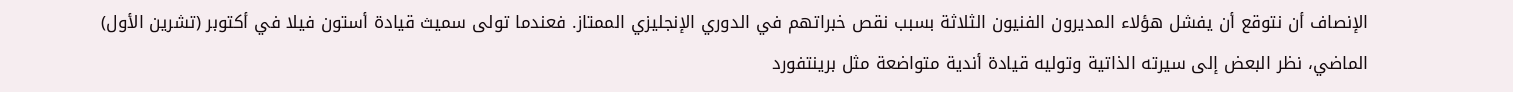الإنصاف أن نتوقع أن يفشل هؤلاء المديرون الفنيون الثلاثة بسبب نقص خبراتهم في الدوري الإنجليزي الممتاز. فعندما تولى سميث قيادة أستون فيلا في أكتوبر (تشرين الأول) الماضي، نظر البعض إلى سيرته الذاتية وتوليه قيادة أندية متواضعة مثل برينتفورد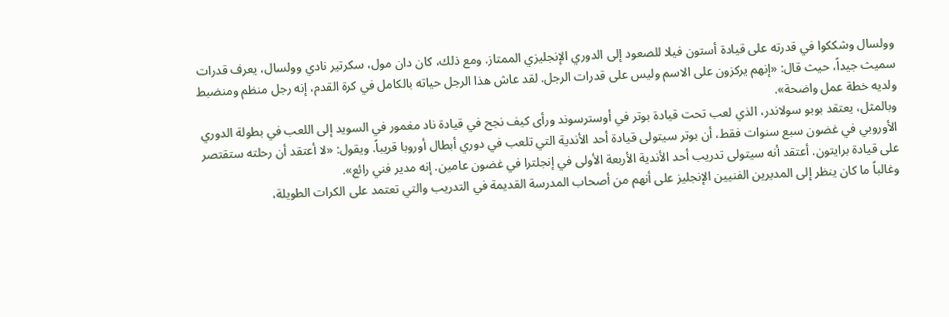وولسال وشككوا في قدرته على قيادة أستون فيلا للصعود إلى الدوري الإنجليزي الممتاز. ومع ذلك، كان دان مول، سكرتير نادي وولسال، يعرف قدرات سميث جيداً، حيث قال: «إنهم يركزون على الاسم وليس على قدرات الرجل. لقد عاش هذا الرجل حياته بالكامل في كرة القدم، إنه رجل منظم ومنضبط ولديه خطة عمل واضحة».
وبالمثل، يعتقد بوبو سولاندر، الذي لعب تحت قيادة بوتر في أوسترسوند ورأى كيف نجح في قيادة ناد مغمور في السويد إلى اللعب في بطولة الدوري الأوروبي في غضون سبع سنوات فقط، أن بوتر سيتولى قيادة أحد الأندية التي تلعب في دوري أبطال أوروبا قريباً. ويقول: «لا أعتقد أن رحلته ستقتصر على قيادة برايتون. أعتقد أنه سيتولى تدريب أحد الأندية الأربعة الأولى في إنجلترا في غضون عامين. إنه مدير فني رائع».
وغالباً ما كان ينظر إلى المديرين الفنيين الإنجليز على أنهم من أصحاب المدرسة القديمة في التدريب والتي تعتمد على الكرات الطويلة،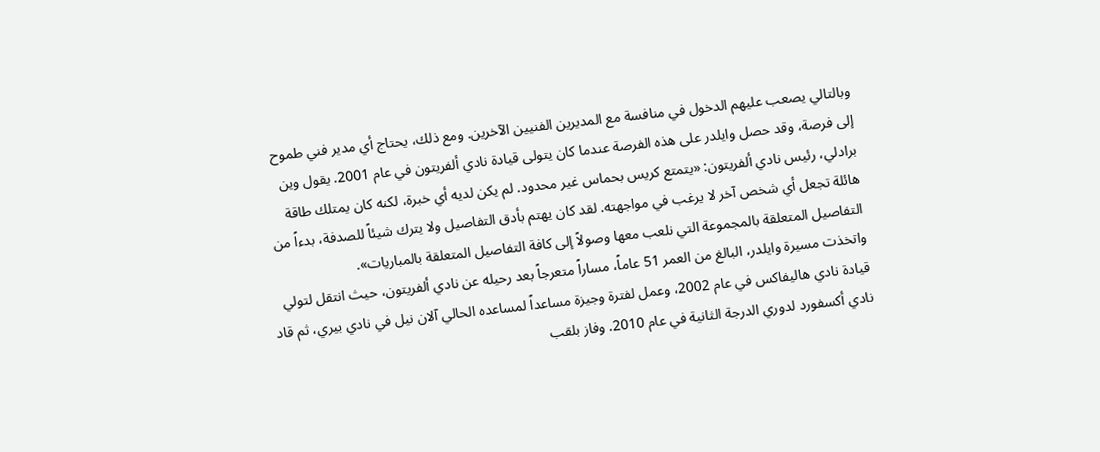وبالتالي يصعب عليهم الدخول في منافسة مع المديرين الفنيين الآخرين. ومع ذلك، يحتاج أي مدير فني طموح إلى فرصة، وقد حصل وايلدر على هذه الفرصة عندما كان يتولى قيادة نادي ألفريتون في عام 2001. يقول وين برادلي، رئيس نادي ألفريتون: «يتمتع كريس بحماس غير محدود. لم يكن لديه أي خبرة، لكنه كان يمتلك طاقة هائلة تجعل أي شخص آخر لا يرغب في مواجهته. لقد كان يهتم بأدق التفاصيل ولا يترك شيئاً للصدفة، بدءاً من التفاصيل المتعلقة بالمجموعة التي نلعب معها وصولاً إلى كافة التفاصيل المتعلقة بالمباريات».
واتخذت مسيرة وايلدر، البالغ من العمر 51 عاماً، مساراً متعرجاً بعد رحيله عن نادي ألفريتون، حيث انتقل لتولي قيادة نادي هاليفاكس في عام 2002، وعمل لفترة وجيزة مساعداً لمساعده الحالي آلان نيل في نادي بيري، ثم قاد نادي أكسفورد لدوري الدرجة الثانية في عام 2010. وفاز بلقب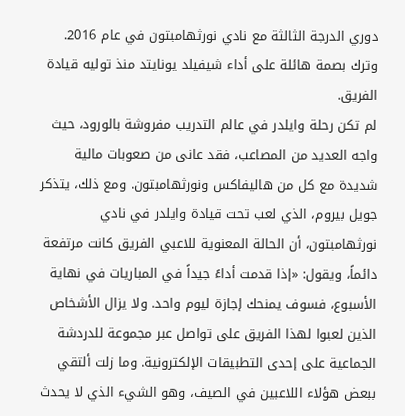دوري الدرجة الثالثة مع نادي نورثهامبتون في عام 2016. وترك بصمة هائلة على أداء شيفيلد يونايتد منذ توليه قيادة الفريق.
لم تكن رحلة وايلدر في عالم التدريب مفروشة بالورود، حيث واجه العديد من المصاعب، فقد عانى من صعوبات مالية شديدة مع كل من هاليفاكس ونورثهامبتون. ومع ذلك، يتذكر جويل بيروم، الذي لعب تحت قيادة وايلدر في نادي نورثهامبتون، أن الحالة المعنوية للاعبي الفريق كانت مرتفعة دائماً، ويقول: «إذا قدمت أداءً جيداً في المباريات في نهاية الأسبوع، فسوف يمنحك إجازة ليوم واحد. ولا يزال الأشخاص الذين لعبوا لهذا الفريق على تواصل عبر مجموعة للدردشة الجماعية على إحدى التطبيقات الإلكترونية. وما زلت ألتقي ببعض هؤلاء اللاعبين في الصيف، وهو الشيء الذي لا يحدث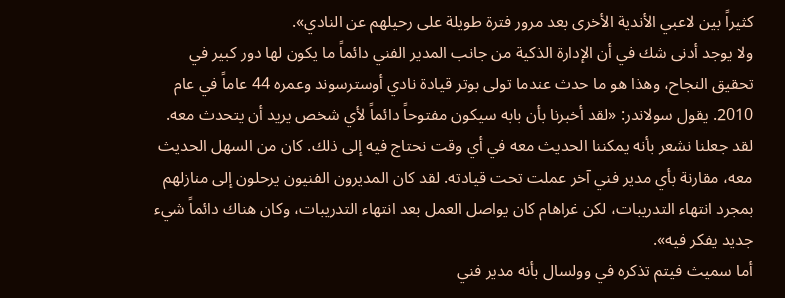كثيراً بين لاعبي الأندية الأخرى بعد مرور فترة طويلة على رحيلهم عن النادي».
ولا يوجد أدنى شك في أن الإدارة الذكية من جانب المدير الفني دائماً ما يكون لها دور كبير في تحقيق النجاح، وهذا هو ما حدث عندما تولى بوتر قيادة نادي أوسترسوند وعمره 44 عاماً في عام 2010. يقول سولاندر: «لقد أخبرنا بأن بابه سيكون مفتوحاً دائماً لأي شخص يريد أن يتحدث معه. لقد جعلنا نشعر بأنه يمكننا الحديث معه في أي وقت نحتاج فيه إلى ذلك. كان من السهل الحديث معه، مقارنة بأي مدير فني آخر عملت تحت قيادته. لقد كان المديرون الفنيون يرحلون إلى منازلهم بمجرد انتهاء التدريبات، لكن غراهام كان يواصل العمل بعد انتهاء التدريبات، وكان هناك دائماً شيء جديد يفكر فيه».
أما سميث فيتم تذكره في وولسال بأنه مدير فني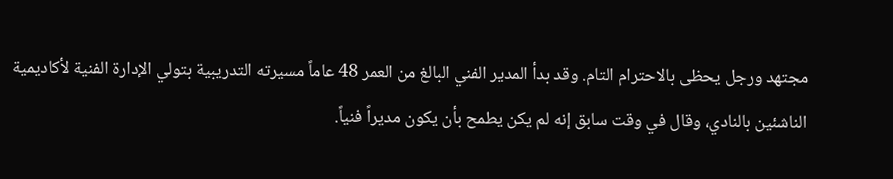مجتهد ورجل يحظى بالاحترام التام. وقد بدأ المدير الفني البالغ من العمر 48 عاماً مسيرته التدريبية بتولي الإدارة الفنية لأكاديمية الناشئين بالنادي، وقال في وقت سابق إنه لم يكن يطمح بأن يكون مديراً فنياً.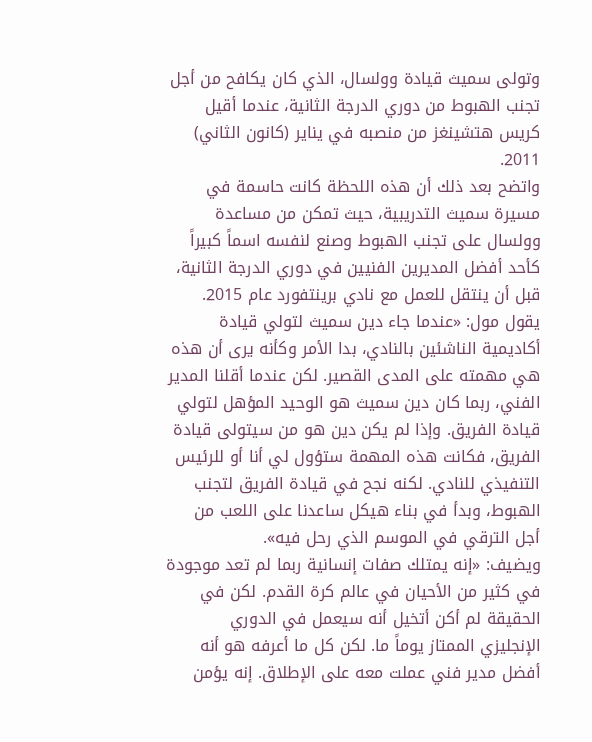وتولى سميث قيادة وولسال، الذي كان يكافح من أجل تجنب الهبوط من دوري الدرجة الثانية، عندما أقيل كريس هتشينغز من منصبه في يناير (كانون الثاني) 2011.
واتضح بعد ذلك أن هذه اللحظة كانت حاسمة في مسيرة سميث التدريبية، حيث تمكن من مساعدة وولسال على تجنب الهبوط وصنع لنفسه اسماً كبيراً كأحد أفضل المديرين الفنيين في دوري الدرجة الثانية، قبل أن ينتقل للعمل مع نادي برينتفورد عام 2015.
يقول مول: «عندما جاء دين سميث لتولي قيادة أكاديمية الناشئين بالنادي، بدا الأمر وكأنه يرى أن هذه هي مهمته على المدى القصير. لكن عندما أقلنا المدير الفني، ربما كان دين سميث هو الوحيد المؤهل لتولي قيادة الفريق. وإذا لم يكن دين هو من سيتولى قيادة الفريق، فكانت هذه المهمة ستؤول لي أنا أو للرئيس التنفيذي للنادي. لكنه نجح في قيادة الفريق لتجنب الهبوط، وبدأ في بناء هيكل ساعدنا على اللعب من أجل الترقي في الموسم الذي رحل فيه».
ويضيف: «إنه يمتلك صفات إنسانية ربما لم تعد موجودة في كثير من الأحيان في عالم كرة القدم. لكن في الحقيقة لم أكن أتخيل أنه سيعمل في الدوري الإنجليزي الممتاز يوماً ما. لكن كل ما أعرفه هو أنه أفضل مدير فني عملت معه على الإطلاق. إنه يؤمن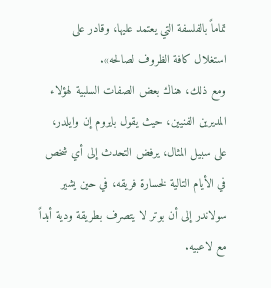تماماً بالفلسفة التي يعتمد عليها، وقادر على استغلال كافة الظروف لصالحه».
ومع ذلك، هناك بعض الصفات السلبية لهؤلاء المديرين الفنيين، حيث يقول بايروم إن وايلدر، على سبيل المثال، يرفض التحدث إلى أي شخص في الأيام التالية لخسارة فريقه، في حين يشير سولاندر إلى أن بوتر لا يتصرف بطريقة ودية أبداً مع لاعبيه.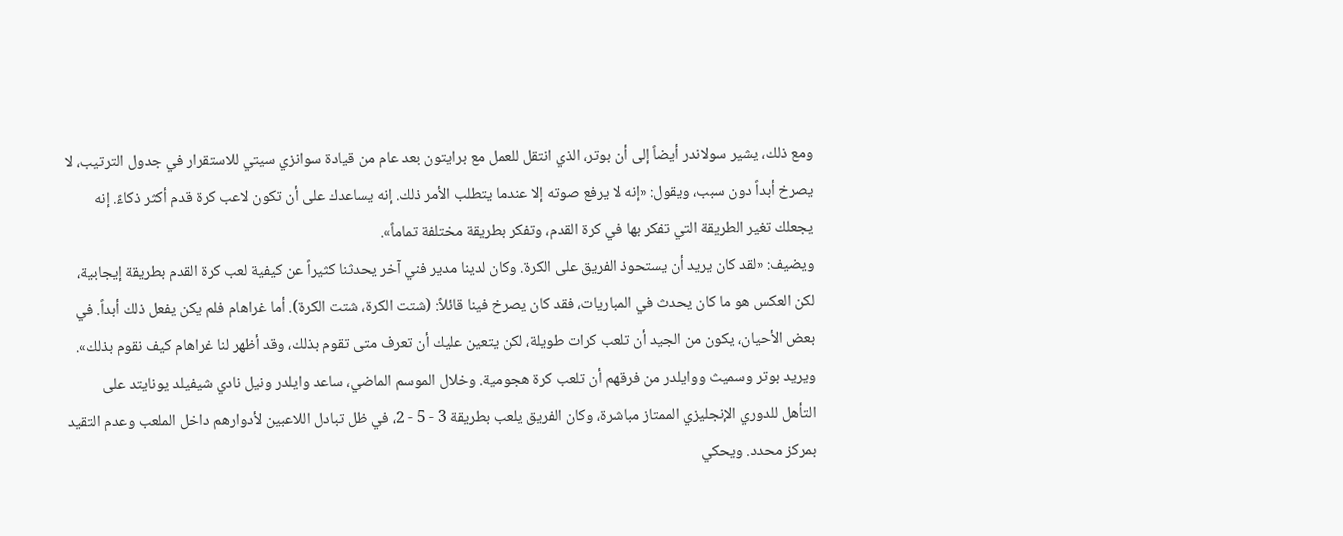ومع ذلك، يشير سولاندر أيضاً إلى أن بوتر، الذي انتقل للعمل مع برايتون بعد عام من قيادة سوانزي سيتي للاستقرار في جدول الترتيب، لا يصرخ أبداً دون سبب، ويقول: «إنه لا يرفع صوته إلا عندما يتطلب الأمر ذلك. إنه يساعدك على أن تكون لاعب كرة قدم أكثر ذكاءً. إنه يجعلك تغير الطريقة التي تفكر بها في كرة القدم، وتفكر بطريقة مختلفة تماماً».
ويضيف: «لقد كان يريد أن يستحوذ الفريق على الكرة. وكان لدينا مدير فني آخر يحدثنا كثيراً عن كيفية لعب كرة القدم بطريقة إيجابية، لكن العكس هو ما كان يحدث في المباريات، فقد كان يصرخ فينا قائلاً: (شتت الكرة، شتت الكرة). أما غراهام فلم يكن يفعل ذلك أبداً. في بعض الأحيان، يكون من الجيد أن تلعب كرات طويلة، لكن يتعين عليك أن تعرف متى تقوم بذلك، وقد أظهر لنا غراهام كيف نقوم بذلك».
ويريد بوتر وسميث ووايلدر من فرقهم أن تلعب كرة هجومية. وخلال الموسم الماضي، ساعد وايلدر ونيل نادي شيفيلد يونايتد على التأهل للدوري الإنجليزي الممتاز مباشرة، وكان الفريق يلعب بطريقة 3 - 5 - 2، في ظل تبادل اللاعبين لأدوارهم داخل الملعب وعدم التقيد بمركز محدد. ويحكي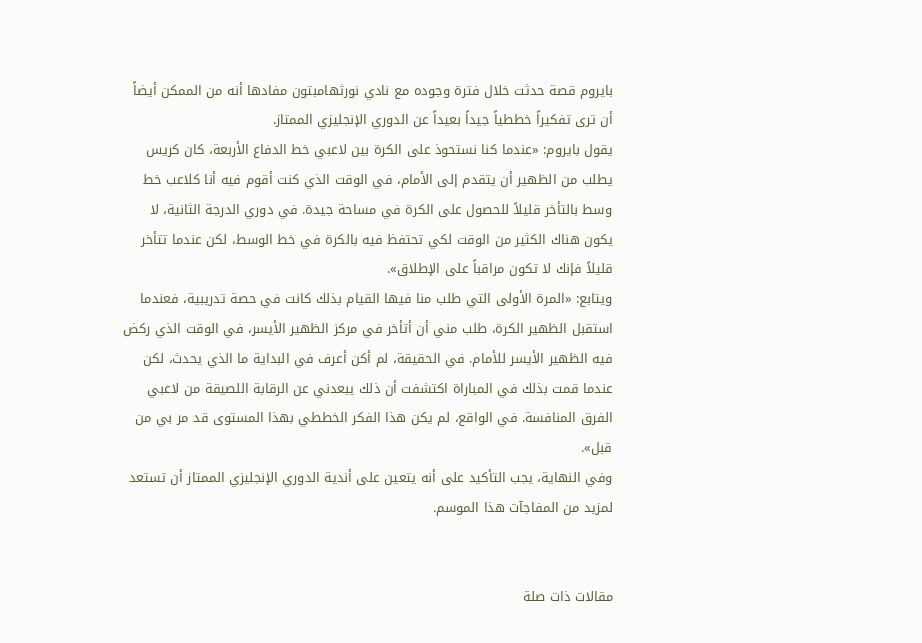بايروم قصة حدثت خلال فترة وجوده مع نادي نورثهامبتون مفادها أنه من الممكن أيضاً أن ترى تفكيراً خططياً جيداً بعيداً عن الدوري الإنجليزي الممتاز.
يقول بايروم: «عندما كنا نستحوذ على الكرة بين لاعبي خط الدفاع الأربعة، كان كريس يطلب من الظهير أن يتقدم إلى الأمام، في الوقت الذي كنت أقوم فيه أنا كلاعب خط وسط بالتأخر قليلاً للحصول على الكرة في مساحة جيدة. في دوري الدرجة الثانية، لا يكون هناك الكثير من الوقت لكي تحتفظ فيه بالكرة في خط الوسط، لكن عندما تتأخر قليلاً فإنك لا تكون مراقباً على الإطلاق».
ويتابع: «المرة الأولى التي طلب منا فيها القيام بذلك كانت في حصة تدريبية، فعندما استقبل الظهير الكرة، طلب مني أن أتأخر في مركز الظهير الأيسر، في الوقت الذي ركض فيه الظهير الأيسر للأمام. في الحقيقة، لم أكن أعرف في البداية ما الذي يحدث، لكن عندما قمت بذلك في المباراة اكتشفت أن ذلك يبعدني عن الرقابة اللصيقة من لاعبي الفرق المنافسة. في الواقع، لم يكن هذا الفكر الخططي بهذا المستوى قد مر بي من قبل».
وفي النهاية، يجب التأكيد على أنه يتعين على أندية الدوري الإنجليزي الممتاز أن تستعد لمزيد من المفاجآت هذا الموسم.


مقالات ذات صلة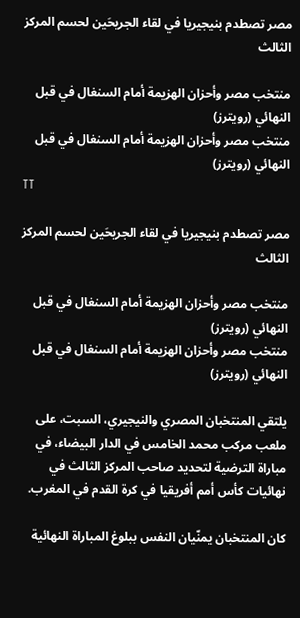مصر تصطدم بنيجيريا في لقاء الجريحَين لحسم المركز الثالث

منتخب مصر وأحزان الهزيمة أمام السنغال في قبل النهائي (رويترز)
منتخب مصر وأحزان الهزيمة أمام السنغال في قبل النهائي (رويترز)
TT

مصر تصطدم بنيجيريا في لقاء الجريحَين لحسم المركز الثالث

منتخب مصر وأحزان الهزيمة أمام السنغال في قبل النهائي (رويترز)
منتخب مصر وأحزان الهزيمة أمام السنغال في قبل النهائي (رويترز)

يلتقي المنتخبان المصري والنيجيري، السبت، على ملعب مركب محمد الخامس في الدار البيضاء، في مباراة الترضية لتحديد صاحب المركز الثالث في نهائيات كأس أمم أفريقيا في كرة القدم في المغرب.

كان المنتخبان يمنّيان النفس ببلوغ المباراة النهائية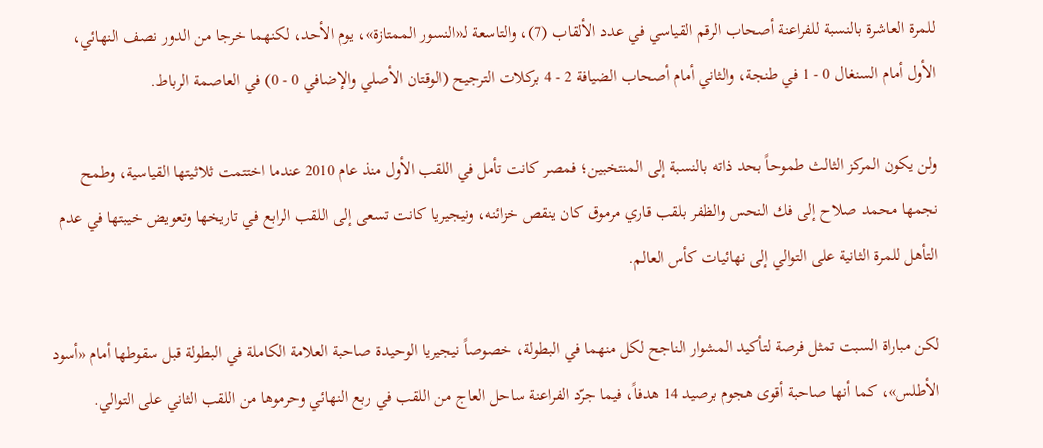للمرة العاشرة بالنسبة للفراعنة أصحاب الرقم القياسي في عدد الألقاب (7)، والتاسعة لـ«النسور الممتازة»، يوم الأحد، لكنهما خرجا من الدور نصف النهائي، الأول أمام السنغال 0 - 1 في طنجة، والثاني أمام أصحاب الضيافة 2 - 4 بركلات الترجيح (الوقتان الأصلي والإضافي 0 - 0) في العاصمة الرباط.

ولن يكون المركز الثالث طموحاً بحد ذاته بالنسبة إلى المنتخبين؛ فمصر كانت تأمل في اللقب الأول منذ عام 2010 عندما اختتمت ثلاثيتها القياسية، وطمح نجمها محمد صلاح إلى فك النحس والظفر بلقب قاري مرموق كان ينقص خزائنه، ونيجيريا كانت تسعى إلى اللقب الرابع في تاريخها وتعويض خيبتها في عدم التأهل للمرة الثانية على التوالي إلى نهائيات كأس العالم.

لكن مباراة السبت تمثل فرصة لتأكيد المشوار الناجح لكل منهما في البطولة، خصوصاً نيجيريا الوحيدة صاحبة العلامة الكاملة في البطولة قبل سقوطها أمام «أسود الأطلس»، كما أنها صاحبة أقوى هجوم برصيد 14 هدفاً، فيما جرّد الفراعنة ساحل العاج من اللقب في ربع النهائي وحرموها من اللقب الثاني على التوالي.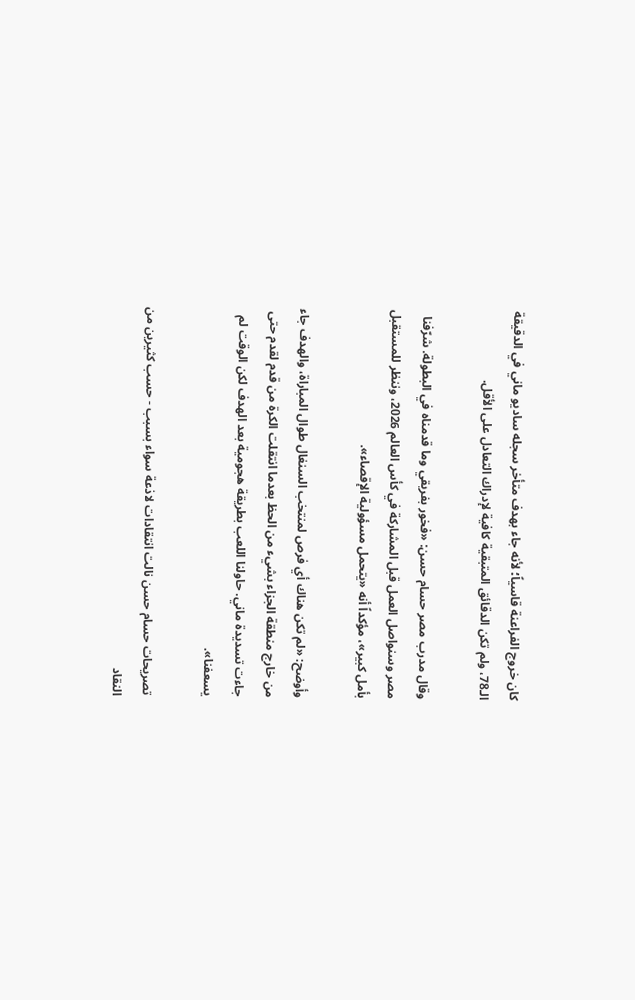كان خروج الفراعنة قاسياً؛ لأنه جاء بهدف متأخر سجله ساديو ماني في الدقيقة الـ78، ولم تكن الدقائق المتبقية كافية لإدراك التعادل على الأقل.

وقال مدرب مصر حسام حسن: «فخور بفريقي وما قدمناه في البطولة. شرّفنا مصر وسنواصل العمل قبل المشاركة في كأس العالم 2026، وننظر للمستقبل بأمل كبير»، مؤكداً أنه «يتحمل مسؤولية الإقصاء».

وأوضح: «لم تكن هناك أي فرص لمنتخب السنغال طوال المباراة، والهدف جاء من خارج منطقة الجزاء بشيء من الحظ بعدما انتقلت الكرة من قدم لقدم حتى جاءت تسديدة ماني. حاولنا اللعب بطريقة هجومية بعد الهدف لكن الوقت لم يسعفنا».

تصريحات حسام حسن نالت انتقادات لاذعة سواء بسبب - حسب كثيرين من النقاد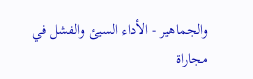والجماهير - الأداء السيئ والفشل في مجاراة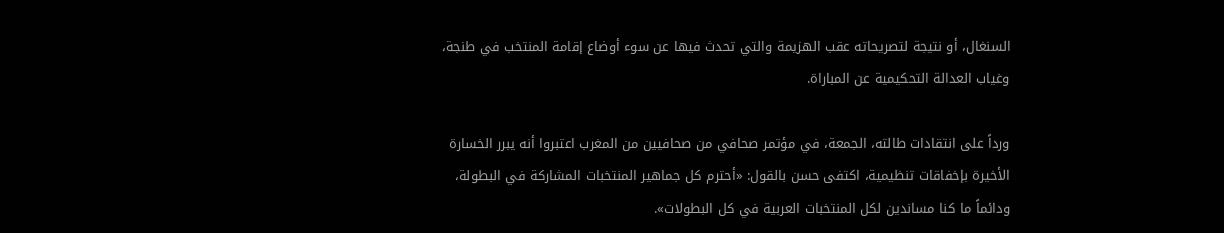السنغال، أو نتيجة لتصريحاته عقب الهزيمة والتي تحدث فيها عن سوء أوضاع إقامة المنتخب في طنجة، وغياب العدالة التحكيمية عن المباراة.

ورداً على انتقادات طالته، الجمعة، في مؤتمر صحافي من صحافيين من المغرب اعتبروا أنه يبرر الخسارة الأخيرة بإخفاقات تنظيمية، اكتفى حسن بالقول: «أحترم كل جماهير المنتخبات المشاركة في البطولة، ودائماً ما كنا مساندين لكل المنتخبات العربية في كل البطولات».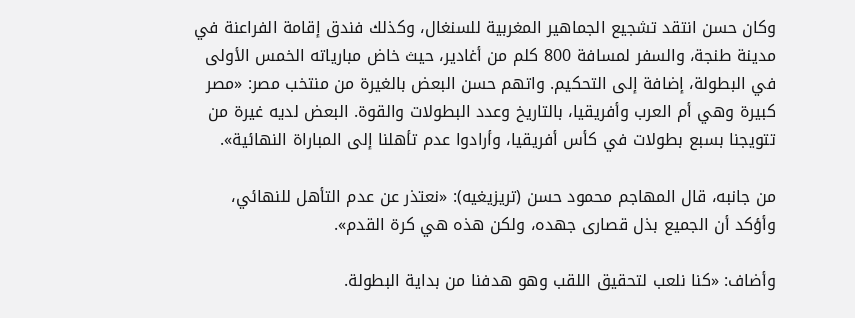وكان حسن انتقد تشجيع الجماهير المغربية للسنغال، وكذلك فندق إقامة الفراعنة في مدينة طنجة، والسفر لمسافة 800 كلم من أغادير، حيث خاض مبارياته الخمس الأولى في البطولة، إضافة إلى التحكيم. واتهم حسن البعض بالغيرة من منتخب مصر: «مصر كبيرة وهي أم العرب وأفريقيا، بالتاريخ وعدد البطولات والقوة. البعض لديه غيرة من تتويجنا بسبع بطولات في كأس أفريقيا، وأرادوا عدم تأهلنا إلى المباراة النهائية».

من جانبه، قال المهاجم محمود حسن (تريزيغيه): «نعتذر عن عدم التأهل للنهائي، وأؤكد أن الجميع بذل قصارى جهده، ولكن هذه هي كرة القدم».

وأضاف: «كنا نلعب لتحقيق اللقب وهو هدفنا من بداية البطولة.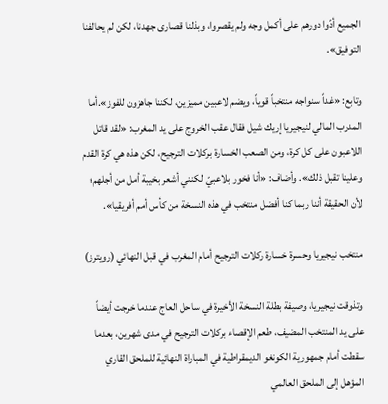الجميع أدّوا دورهم على أكمل وجه ولم يقصروا، وبذلنا قصارى جهدنا، لكن لم يحالفنا التوفيق».

وتابع: «غداً سنواجه منتخباً قوياً، ويضم لاعبين مميزين، لكننا جاهزون للفوز».أما المدرب المالي لنيجيريا إريك شيل فقال عقب الخروج على يد المغرب: «لقد قاتل اللاعبون على كل كرة، ومن الصعب الخسارة بركلات الترجيح، لكن هذه هي كرة القدم وعلينا تقبل ذلك». وأضاف: «أنا فخور بلاعبيّ لكنني أشعر بخيبة أمل من أجلهم؛ لأن الحقيقة أننا ربما كنا أفضل منتخب في هذه النسخة من كأس أمم أفريقيا».

منتخب نيجيريا وحسرة خسارة ركلات الترجيح أمام المغرب في قبل النهائي (رويترز)

وتذوقت نيجيريا، وصيفة بطلة النسخة الأخيرة في ساحل العاج عندما خرجت أيضاً على يد المنتخب المضيف، طعم الإقصاء بركلات الترجيح في مدى شهرين، بعدما سقطت أمام جمهورية الكونغو الديمقراطية في المباراة النهائية للملحق القاري المؤهل إلى الملحق العالمي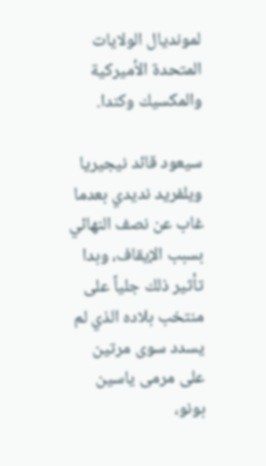لمونديال الولايات المتحدة الأميركية والمكسيك وكندا.

سيعود قائد نيجيريا ويلفريد نديدي بعدما غاب عن نصف النهائي بسبب الإيقاف، وبدا تأثير ذلك جلياً على منتخب بلاده الذي لم يسدد سوى مرتين على مرمى ياسين بونو،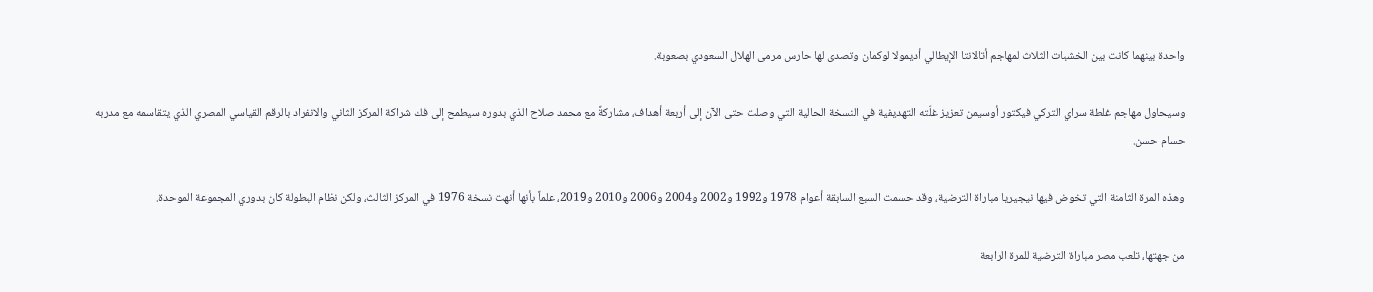واحدة بينهما كانت بين الخشبات الثلاث لمهاجم أتالانتا الإيطالي أديمولا لوكمان وتصدى لها حارس مرمى الهلال السعودي بصعوبة.

وسيحاول مهاجم غلطة سراي التركي فيكتور أوسيمن تعزيز غلّته التهديفية في النسخة الحالية التي وصلت حتى الآن إلى أربعة أهداف، مشاركةً مع محمد صلاح الذي بدوره سيطمح إلى فك شراكة المركز الثاني والانفراد بالرقم القياسي المصري الذي يتقاسمه مع مدربه حسام حسن.

وهذه المرة الثامنة التي تخوض فيها نيجيريا مباراة الترضية، وقد حسمت السبع السابقة أعوام 1978 و1992 و2002 و2004 و2006 و2010 و2019، علماً بأنها أنهت نسخة 1976 في المركز الثالث، ولكن نظام البطولة كان بدوري المجموعة الموحدة.

من جهتها، تلعب مصر مباراة الترضية للمرة الرابعة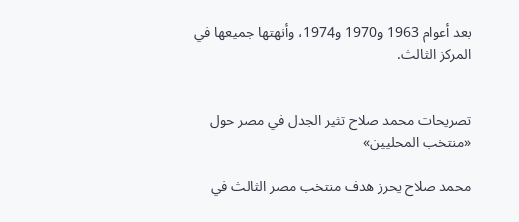بعد أعوام 1963 و1970 و1974، وأنهتها جميعها في المركز الثالث.


تصريحات محمد صلاح تثير الجدل في مصر حول «منتخب المحليين»

محمد صلاح يحرز هدف منتخب مصر الثالث في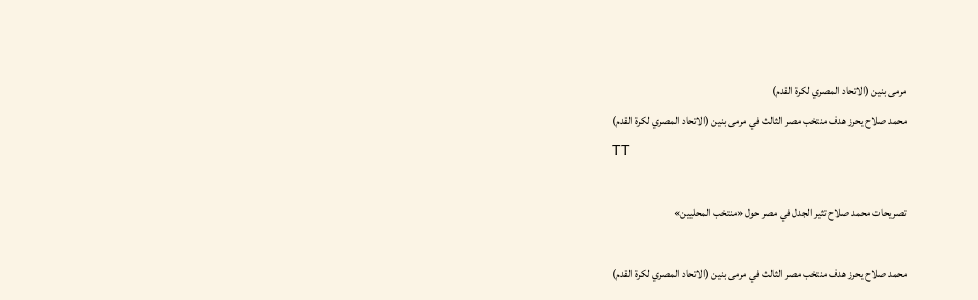مرمى بنين (الاتحاد المصري لكرة القدم)
محمد صلاح يحرز هدف منتخب مصر الثالث في مرمى بنين (الاتحاد المصري لكرة القدم)
TT

تصريحات محمد صلاح تثير الجدل في مصر حول «منتخب المحليين»

محمد صلاح يحرز هدف منتخب مصر الثالث في مرمى بنين (الاتحاد المصري لكرة القدم)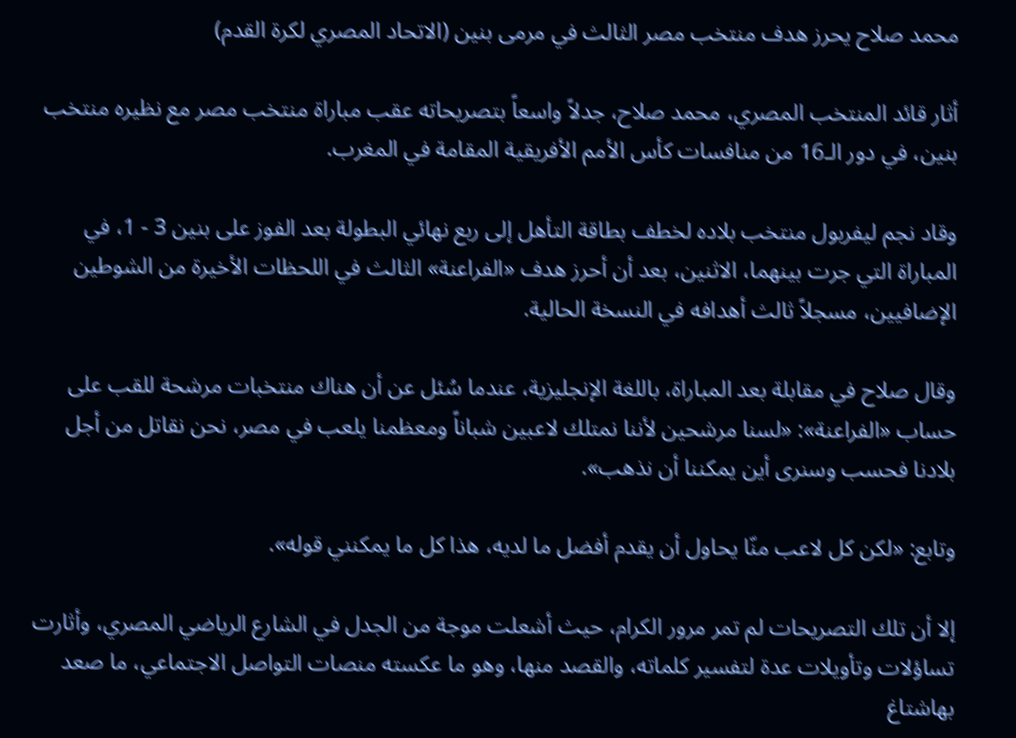محمد صلاح يحرز هدف منتخب مصر الثالث في مرمى بنين (الاتحاد المصري لكرة القدم)

أثار قائد المنتخب المصري، محمد صلاح، جدلاً واسعاً بتصريحاته عقب مباراة منتخب مصر مع نظيره منتخب بنين، في دور الـ16 من منافسات كأس الأمم الأفريقية المقامة في المغرب.

وقاد نجم ليفربول منتخب بلاده لخطف بطاقة التأهل إلى ربع نهائي البطولة بعد الفوز على بنين 3 - 1، في المباراة التي جرت بينهما، الاثنين، بعد أن أحرز هدف «الفراعنة» الثالث في اللحظات الأخيرة من الشوطين الإضافيين، مسجلاً ثالث أهدافه في النسخة الحالية.

وقال صلاح في مقابلة بعد المباراة، باللغة الإنجليزية، عندما سُئل عن أن هناك منتخبات مرشحة للقب على حساب «الفراعنة»: «لسنا مرشحين لأننا نمتلك لاعبين شباناً ومعظمنا يلعب في مصر، نحن نقاتل من أجل بلادنا فحسب وسنرى أين يمكننا أن نذهب».

وتابع: «لكن كل لاعب منّا يحاول أن يقدم أفضل ما لديه، هذا كل ما يمكنني قوله».

إلا أن تلك التصريحات لم تمر مرور الكرام، حيث أشعلت موجة من الجدل في الشارع الرياضي المصري، وأثارت تساؤلات وتأويلات عدة لتفسير كلماته، والقصد منها، وهو ما عكسته منصات التواصل الاجتماعي، ما صعد بهاشتاغ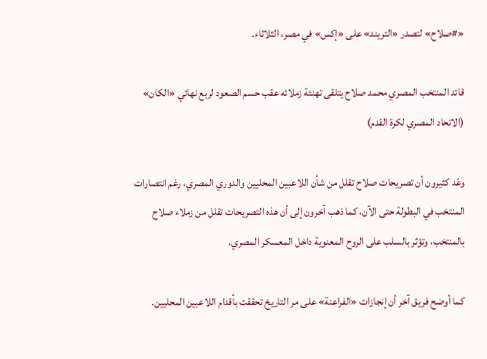«#صلاح» لتصدر «التريند» على «إكس» في مصر، الثلاثاء.

قائد المنتخب المصري محمد صلاح يتلقى تهنئة زملائه عقب حسم الصعود لربع نهائي «الكان» (الاتحاد المصري لكرة القدم)

وعّد كثيرون أن تصريحات صلاح تقلل من شأن اللاعبين المحليين والدوري المصري، رغم انتصارات المنتخب في البطولة حتى الآن، كما ذهب آخرون إلى أن هذه التصريحات تقلل من زملاء صلاح بالمنتخب، وتؤثر بالسلب على الروح المعنوية داخل المعسكر المصري.

كما أوضح فريق آخر أن إنجازات «الفراعنة» على مر التاريخ تحققت بأقدام اللاعبين المحليين.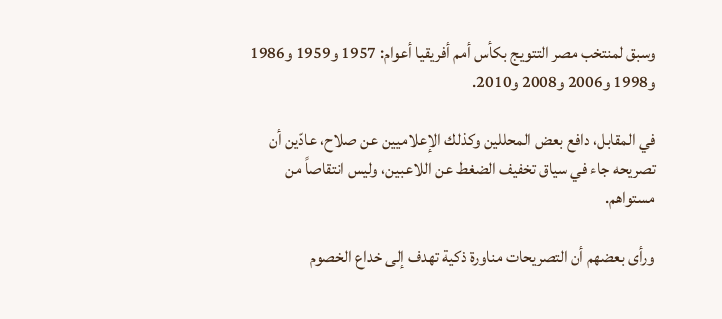وسبق لمنتخب مصر التتويج بكأس أمم أفريقيا أعوام: 1957 و1959 و1986 و1998 و2006 و2008 و2010.

في المقابل، دافع بعض المحللين وكذلك الإعلاميين عن صلاح، عادّين أن تصريحه جاء في سياق تخفيف الضغط عن اللاعبين، وليس انتقاصاً من مستواهم.

ورأى بعضهم أن التصريحات مناورة ذكية تهدف إلى خداع الخصوم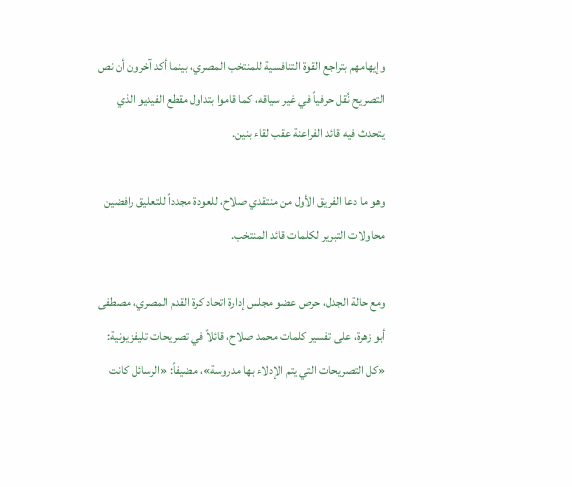وإيهامهم بتراجع القوة التنافسية للمنتخب المصري، بينما أكد آخرون أن نص التصريح نُقل حرفياً في غير سياقه، كما قاموا بتداول مقطع الفيديو الذي يتحدث فيه قائد الفراعنة عقب لقاء بنين.

وهو ما دعا الفريق الأول من منتقدي صلاح، للعودة مجدداً للتعليق رافضين محاولات التبرير لكلمات قائد المنتخب.

ومع حالة الجدل، حرص عضو مجلس إدارة اتحاد كرة القدم المصري، مصطفى أبو زهرة، على تفسير كلمات محمد صلاح، قائلاً في تصريحات تليفزيونية: «كل التصريحات التي يتم الإدلاء بها مدروسة»، مضيفاً: «الرسائل كانت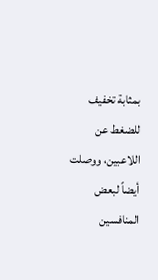بمثابة تخفيف للضغط عن اللاعبين، ووصلت أيضاً لبعض المنافسين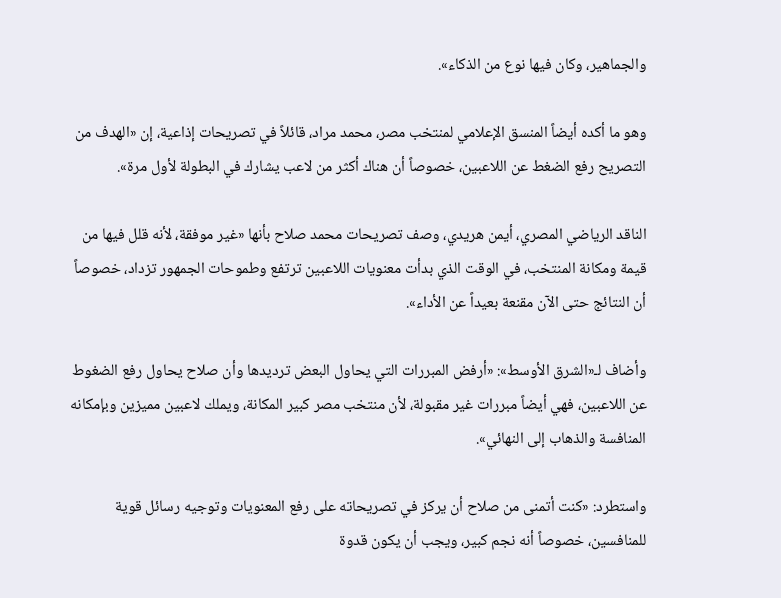والجماهير، وكان فيها نوع من الذكاء».

وهو ما أكده أيضاً المنسق الإعلامي لمنتخب مصر، محمد مراد، قائلاً في تصريحات إذاعية، إن «الهدف من التصريح رفع الضغط عن اللاعبين، خصوصاً أن هناك أكثر من لاعب يشارك في البطولة لأول مرة».

الناقد الرياضي المصري، أيمن هريدي، وصف تصريحات محمد صلاح بأنها «غير موفقة، لأنه قلل فيها من قيمة ومكانة المنتخب، في الوقت الذي بدأت معنويات اللاعبين ترتفع وطموحات الجمهور تزداد، خصوصاً أن النتائج حتى الآن مقنعة بعيداً عن الأداء».

وأضاف لـ«الشرق الأوسط»: «أرفض المبررات التي يحاول البعض ترديدها وأن صلاح يحاول رفع الضغوط عن اللاعبين، فهي أيضاً مبررات غير مقبولة، لأن منتخب مصر كبير المكانة، ويملك لاعبين مميزين وبإمكانه المنافسة والذهاب إلى النهائي».

واستطرد: «كنت أتمنى من صلاح أن يركز في تصريحاته على رفع المعنويات وتوجيه رسائل قوية للمنافسين، خصوصاً أنه نجم كبير، ويجب أن يكون قدوة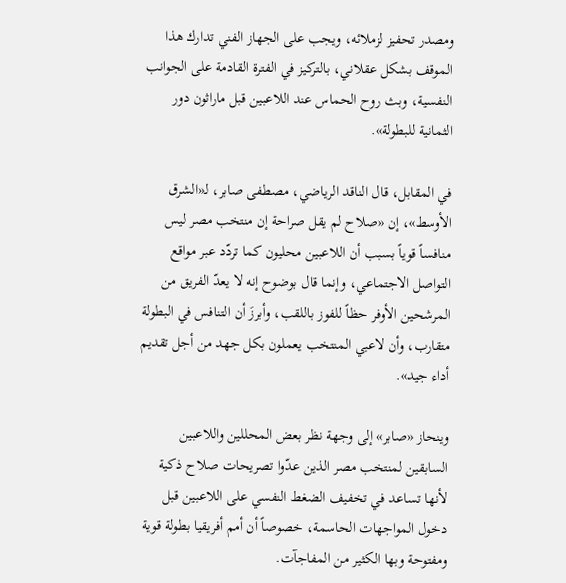ومصدر تحفيز لزملائه، ويجب على الجهاز الفني تدارك هذا الموقف بشكل عقلاني، بالتركيز في الفترة القادمة على الجوانب النفسية، وبث روح الحماس عند اللاعبين قبل ماراثون دور الثمانية للبطولة».

في المقابل، قال الناقد الرياضي، مصطفى صابر، لـ«الشرق الأوسط»، إن «صلاح لم يقل صراحة إن منتخب مصر ليس منافساً قوياً بسبب أن اللاعبين محليون كما تردّد عبر مواقع التواصل الاجتماعي، وإنما قال بوضوح إنه لا يعدّ الفريق من المرشحين الأوفر حظاً للفوز باللقب، وأبرزَ أن التنافس في البطولة متقارب، وأن لاعبي المنتخب يعملون بكل جهد من أجل تقديم أداء جيد».

وينحاز «صابر» إلى وجهة نظر بعض المحللين واللاعبين السابقين لمنتخب مصر الذين عدّوا تصريحات صلاح ذكية لأنها تساعد في تخفيف الضغط النفسي على اللاعبين قبل دخول المواجهات الحاسمة، خصوصاً أن أمم أفريقيا بطولة قوية ومفتوحة وبها الكثير من المفاجآت.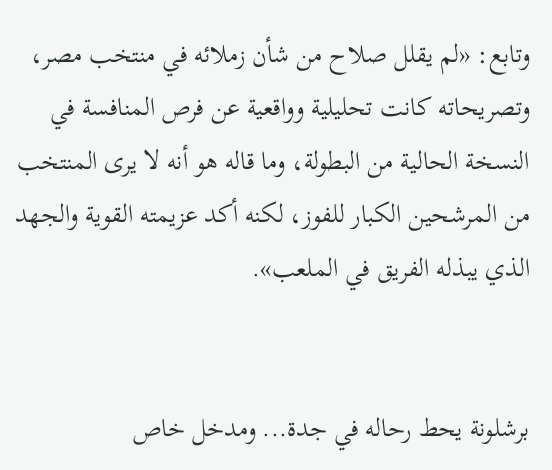وتابع: «لم يقلل صلاح من شأن زملائه في منتخب مصر، وتصريحاته كانت تحليلية وواقعية عن فرص المنافسة في النسخة الحالية من البطولة، وما قاله هو أنه لا يرى المنتخب من المرشحين الكبار للفوز، لكنه أكد عزيمته القوية والجهد الذي يبذله الفريق في الملعب».


برشلونة يحط رحاله في جدة... ومدخل خاص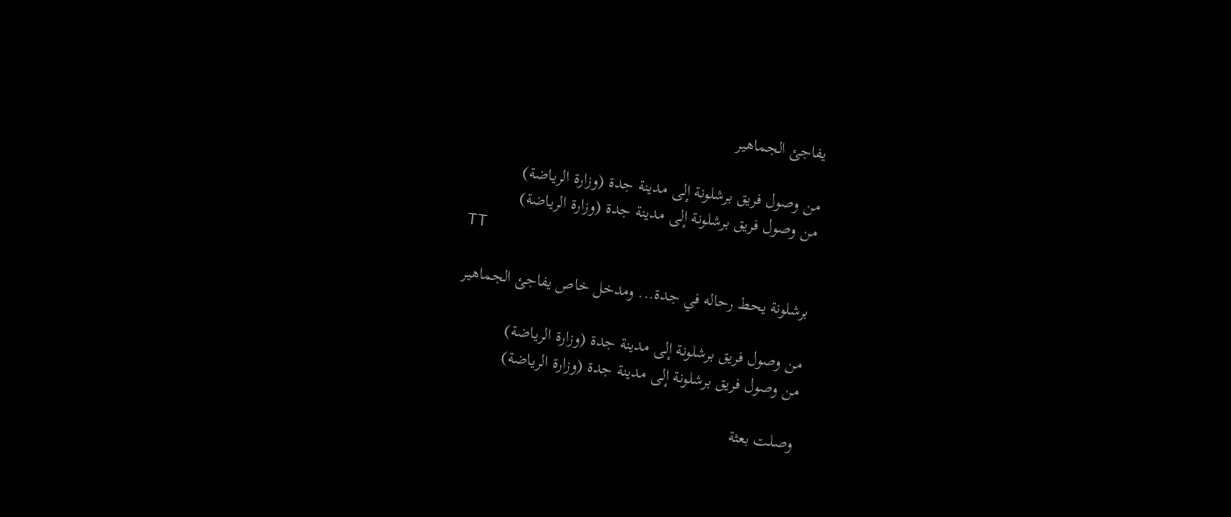يفاجئ الجماهير

من وصول فريق برشلونة إلى مدينة جدة (وزارة الرياضة)
من وصول فريق برشلونة إلى مدينة جدة (وزارة الرياضة)
TT

برشلونة يحط رحاله في جدة... ومدخل خاص يفاجئ الجماهير

من وصول فريق برشلونة إلى مدينة جدة (وزارة الرياضة)
من وصول فريق برشلونة إلى مدينة جدة (وزارة الرياضة)

وصلت بعثة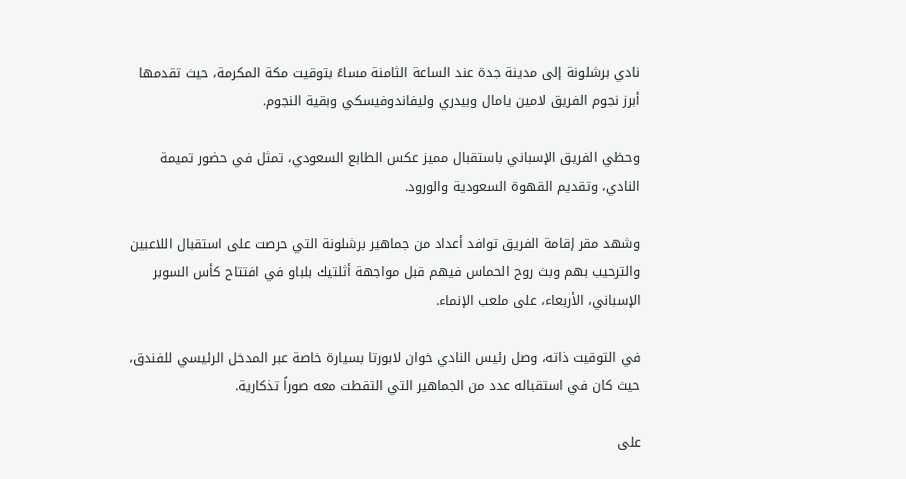نادي برشلونة إلى مدينة جدة عند الساعة الثامنة مساءً بتوقيت مكة المكرمة، حيث تقدمها أبرز نجوم الفريق لامين يامال وبيدري وليفاندوفيسكي وبقية النجوم.

وحظي الفريق الإسباني باستقبال مميز عكس الطابع السعودي، تمثل في حضور تميمة النادي، وتقديم القهوة السعودية والورود.

وشهد مقر إقامة الفريق توافد أعداد من جماهير برشلونة التي حرصت على استقبال اللاعبين والترحيب بهم وبث روح الحماس فيهم قبل مواجهة أثلتيك بلباو في افتتاح كأس السوبر الإسباني، الأربعاء، على ملعب الإنماء.

في التوقيت ذاته، وصل رئيس النادي خوان لابورتا بسيارة خاصة عبر المدخل الرئيسي للفندق، حيث كان في استقباله عدد من الجماهير التي التقطت معه صوراً تذكارية.

على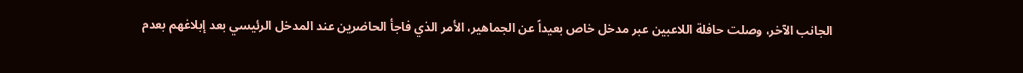الجانب الآخر، وصلت حافلة اللاعبين عبر مدخل خاص بعيداً عن الجماهير، الأمر الذي فاجأ الحاضرين عند المدخل الرئيسي بعد إبلاغهم بعدم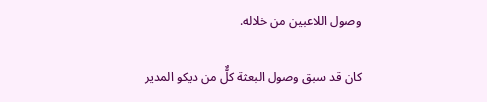وصول اللاعبين من خلاله.

كان قد سبق وصول البعثة كلٌّ من ديكو المدير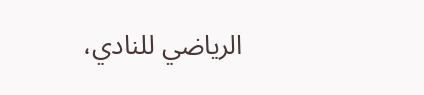الرياضي للنادي،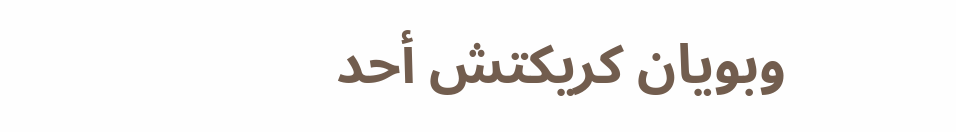وبويان كريكتش أحد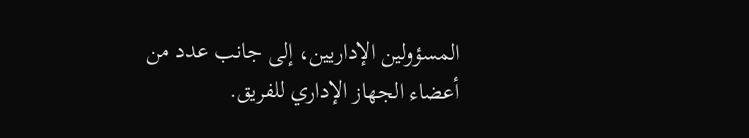المسؤولين الإداريين، إلى جانب عدد من أعضاء الجهاز الإداري للفريق.